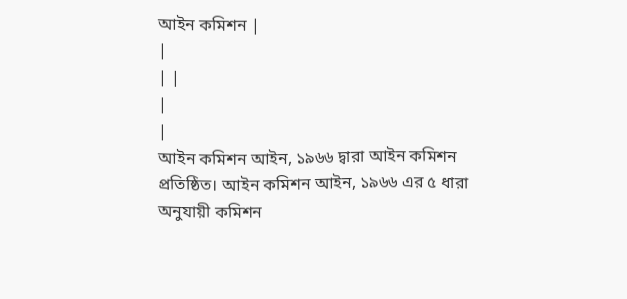আইন কমিশন |
|
| |
|
|
আইন কমিশন আইন, ১৯৬৬ দ্বারা আইন কমিশন প্রতিষ্ঠিত। আইন কমিশন আইন, ১৯৬৬ এর ৫ ধারা অনুযায়ী কমিশন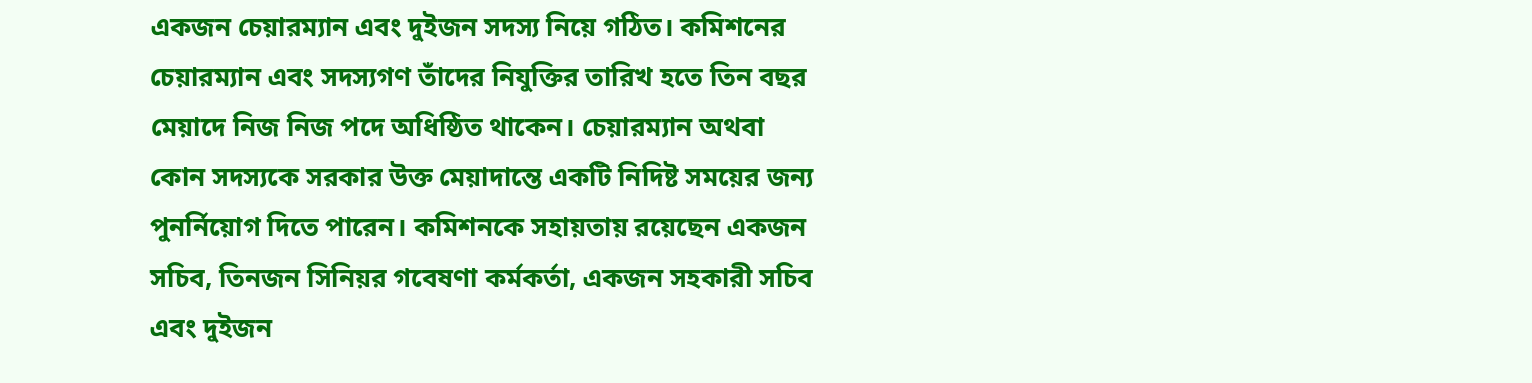একজন চেয়ারম্যান এবং দুইজন সদস্য নিয়ে গঠিত। কমিশনের চেয়ারম্যান এবং সদস্যগণ তাঁদের নিযুক্তির তারিখ হতে তিন বছর মেয়াদে নিজ নিজ পদে অধিষ্ঠিত থাকেন। চেয়ারম্যান অথবা কোন সদস্যকে সরকার উক্ত মেয়াদান্তে একটি নিদিষ্ট সময়ের জন্য পুনর্নিয়োগ দিতে পারেন। কমিশনকে সহায়তায় রয়েছেন একজন সচিব, তিনজন সিনিয়র গবেষণা কর্মকর্তা, একজন সহকারী সচিব এবং দুইজন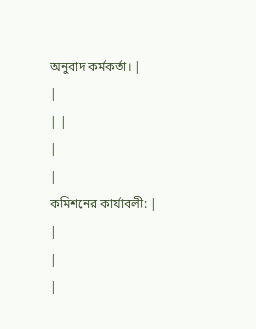অনুবাদ কর্মকর্তা। |
|
| |
|
|
কমিশনের কার্যাবলী: |
|
|
|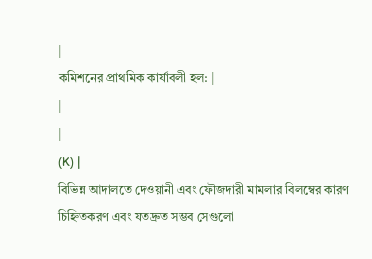|
কমিশনের প্রাথমিক কার্যাবলী হল: |
|
|
(K) |
বিভিন্ন আদালতে দেওয়ানী এবং ফৌজদারী মামলার বিলম্বের কারণ চিহ্নিতকরণ এবং যতদ্রুত সম্ভব সেগুলো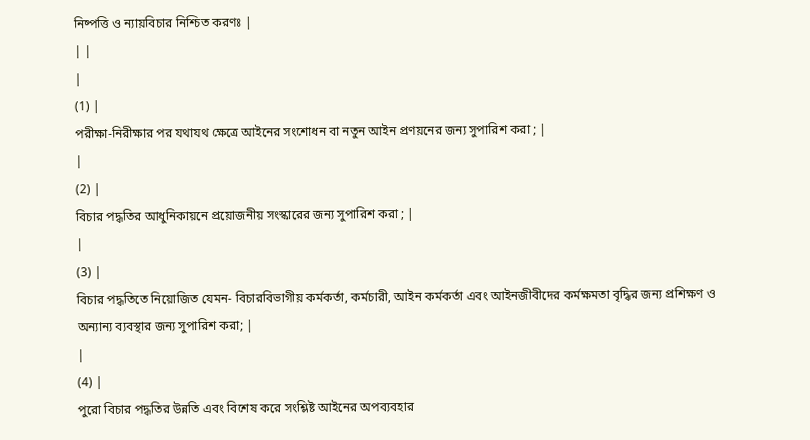নিষ্পত্তি ও ন্যায়বিচার নিশ্চিত করণঃ |
| |
|
(1) |
পরীক্ষা-নিরীক্ষার পর যথাযথ ক্ষেত্রে আইনের সংশোধন বা নতুন আইন প্রণয়নের জন্য সুপারিশ করা ; |
|
(2) |
বিচার পদ্ধতির আধুনিকায়নে প্রয়োজনীয় সংস্কারের জন্য সুপারিশ করা ; |
|
(3) |
বিচার পদ্ধতিতে নিয়োজিত যেমন- বিচারবিভাগীয় কর্মকর্তা, কর্মচারী, আইন কর্মকর্তা এবং আইনজীবীদের কর্মক্ষমতা বৃদ্ধির জন্য প্রশিক্ষণ ও অন্যান্য ব্যবস্থার জন্য সুপারিশ করা; |
|
(4) |
পুরো বিচার পদ্ধতির উন্নতি এবং বিশেষ করে সংশ্লিষ্ট আইনের অপব্যবহার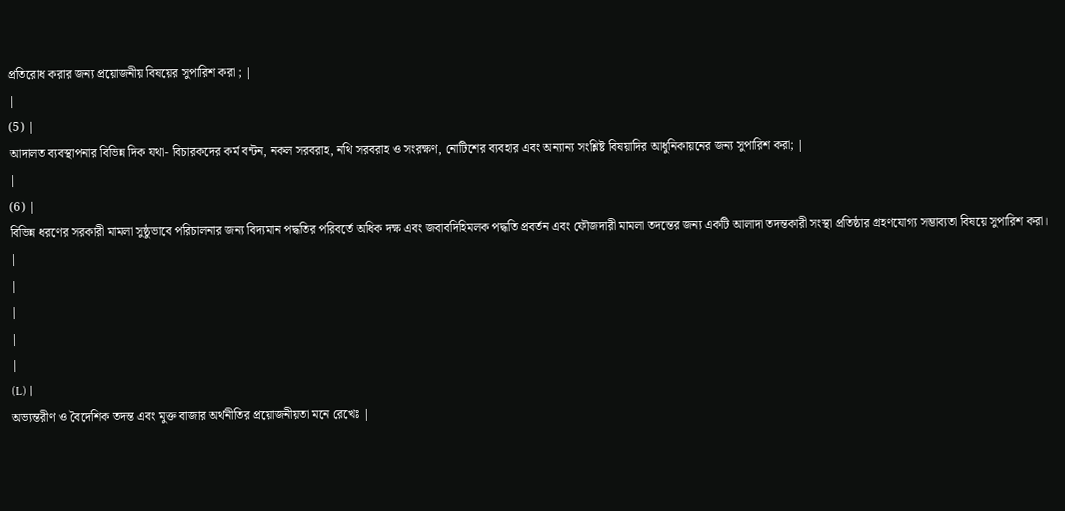প্রতিরোধ করার জন্য প্রয়োজনীয় বিষয়ের সুপারিশ করা ; |
|
(5) |
আদালত ব্যবস্থাপনার বিভিন্ন দিক যথা- বিচারকদের কর্ম বন্টন, নকল সরবরাহ, নথি সরবরাহ ও সংরক্ষণ, নোটিশের ব্যবহার এবং অন্যান্য সংশ্লিষ্ট বিষয়াদির আধুনিকায়নের জন্য সুপারিশ করা; |
|
(6) |
বিভিন্ন ধরণের সরকারী মামলা সুষ্ঠুভাবে পরিচালনার জন্য বিদ্যমান পদ্ধতির পরিবর্তে অধিক দক্ষ এবং জবাবদিহিমলক পদ্ধতি প্রবর্তন এবং ফৌজদারী মামলা তদন্তের জন্য একটি আলাদা তদন্তকারী সংস্থা প্রতিষ্ঠার গ্রহণযোগ্য সম্ভাব্যতা বিষয়ে সুপারিশ করা। |
|
|
|
|
(L) |
অভ্যন্তরীণ ও বৈদেশিক তদন্ত এবং মুক্ত বাজার অর্থনীতির প্রয়োজনীয়তা মনে রেখেঃ |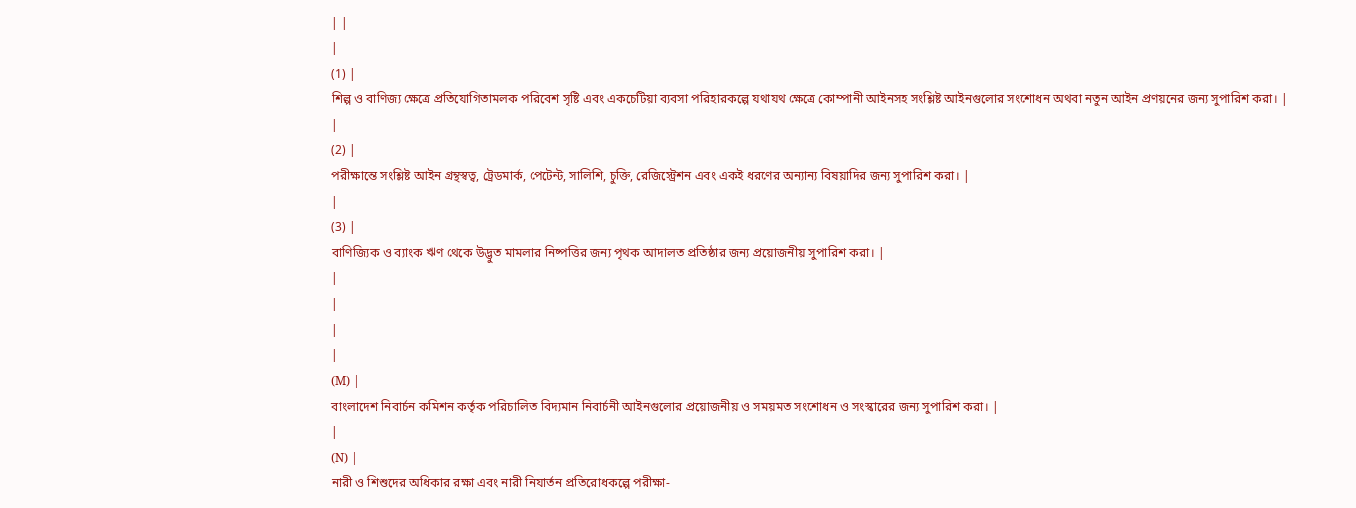| |
|
(1) |
শিল্প ও বাণিজ্য ক্ষেত্রে প্রতিযোগিতামলক পরিবেশ সৃষ্টি এবং একচেটিয়া ব্যবসা পরিহারকল্পে যথাযথ ক্ষেত্রে কোম্পানী আইনসহ সংশ্লিষ্ট আইনগুলোর সংশোধন অথবা নতুন আইন প্রণয়নের জন্য সুপারিশ করা। |
|
(2) |
পরীক্ষান্তে সংশ্লিষ্ট আইন গ্রন্থস্বত্ব, ট্রেডমার্ক, পেটেন্ট, সালিশি, চুক্তি, রেজিস্ট্রেশন এবং একই ধরণের অন্যান্য বিষয়াদির জন্য সুপারিশ করা। |
|
(3) |
বাণিজ্যিক ও ব্যাংক ঋণ থেকে উদ্ভুত মামলার নিষ্পত্তির জন্য পৃথক আদালত প্রতিষ্ঠার জন্য প্রয়োজনীয় সুপারিশ করা। |
|
|
|
|
(M) |
বাংলাদেশ নিবার্চন কমিশন কর্তৃক পরিচালিত বিদ্যমান নিবার্চনী আইনগুলোর প্রয়োজনীয় ও সময়মত সংশোধন ও সংস্কারের জন্য সুপারিশ করা। |
|
(N) |
নারী ও শিশুদের অধিকার রক্ষা এবং নারী নিযার্তন প্রতিরোধকল্পে পরীক্ষা-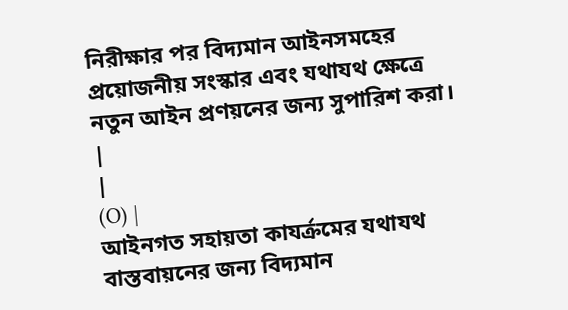নিরীক্ষার পর বিদ্যমান আইনসমহের প্রয়োজনীয় সংস্কার এবং যথাযথ ক্ষেত্রে নতুন আইন প্রণয়নের জন্য সুপারিশ করা। |
|
(O) |
আইনগত সহায়তা কাযর্ক্রমের যথাযথ বাস্তবায়নের জন্য বিদ্যমান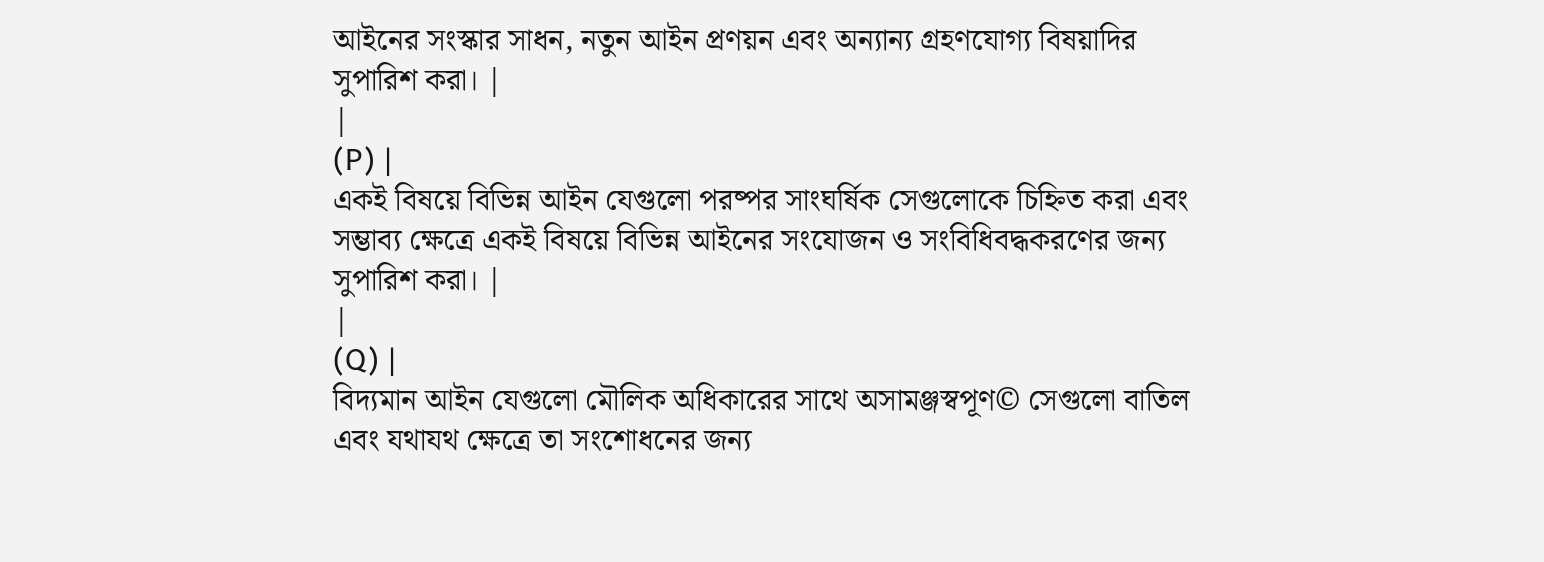আইনের সংস্কার সাধন, নতুন আইন প্রণয়ন এবং অন্যান্য গ্রহণযোগ্য বিষয়াদির সুপারিশ করা। |
|
(P) |
একই বিষয়ে বিভিন্ন আইন যেগুলো পরষ্পর সাংঘর্ষিক সেগুলোকে চিহ্নিত করা এবং সম্ভাব্য ক্ষেত্রে একই বিষয়ে বিভিন্ন আইনের সংযোজন ও সংবিধিবদ্ধকরণের জন্য সুপারিশ করা। |
|
(Q) |
বিদ্যমান আইন যেগুলো মৌলিক অধিকারের সাথে অসামঞ্জস্বপূণ© সেগুলো বাতিল এবং যথাযথ ক্ষেত্রে তা সংশোধনের জন্য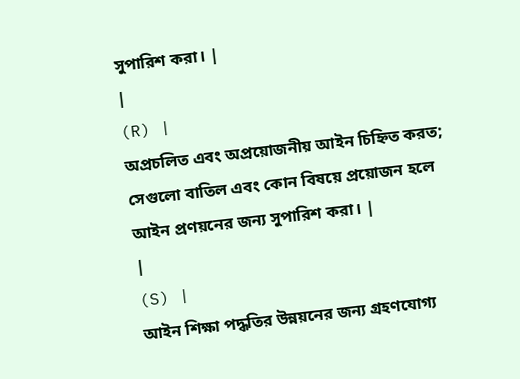সুপারিশ করা। |
|
(R) |
অপ্রচলিত এবং অপ্রয়োজনীয় আইন চিহ্নিত করত; সেগুলো বাতিল এবং কোন বিষয়ে প্রয়োজন হলে আইন প্রণয়নের জন্য সুপারিশ করা। |
|
(S) |
আইন শিক্ষা পদ্ধতির উন্নয়নের জন্য গ্রহণযোগ্য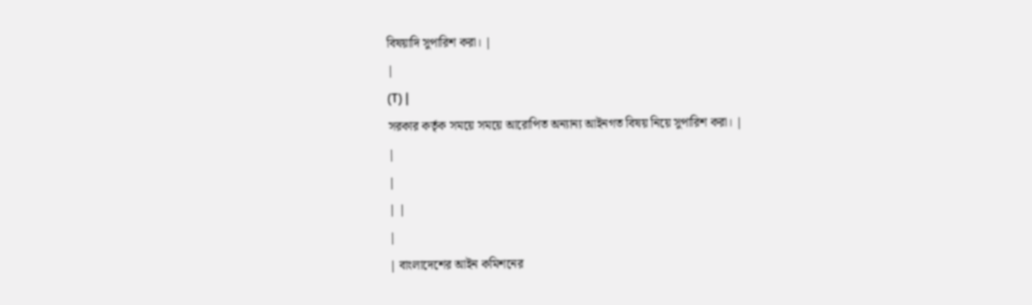বিষয়াদি সুপারিশ করা। |
|
(T) |
সরকার কর্তৃক সময়ে সময়ে আরোপিত অন্যান্য আইনগত বিষয় নিয়ে সুপারিশ করা। |
|
|
| |
|
| বাংলাদেশের আইন কমিশনের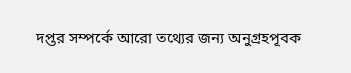দপ্তর সম্পর্কে আরো তথ্যের জন্য অনুগ্রহপূবক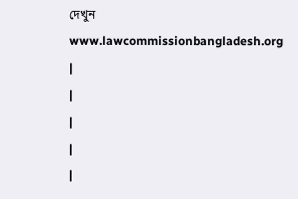দেখুন www.lawcommissionbangladesh.org |
|
|
|
|